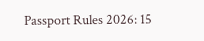Passport Rules 2026: 15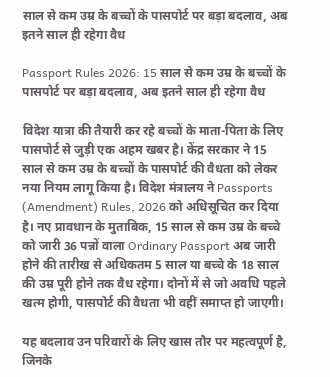साल से कम उम्र के बच्चों के पासपोर्ट पर बड़ा बदलाव, अब इतने साल ही रहेगा वैध

Passport Rules 2026: 15 साल से कम उम्र के बच्चों के पासपोर्ट पर बड़ा बदलाव, अब इतने साल ही रहेगा वैध

विदेश यात्रा की तैयारी कर रहे बच्चों के माता-पिता के लिए पासपोर्ट से जुड़ी एक अहम खबर है। केंद्र सरकार ने 15 साल से कम उम्र के बच्चों के पासपोर्ट की वैधता को लेकर नया नियम लागू किया है। विदेश मंत्रालय ने Passports (Amendment) Rules, 2026 को अधिसूचित कर दिया है। नए प्रावधान के मुताबिक, 15 साल से कम उम्र के बच्चे को जारी 36 पन्नों वाला Ordinary Passport अब जारी होने की तारीख से अधिकतम 5 साल या बच्चे के 18 साल की उम्र पूरी होने तक वैध रहेगा। दोनों में से जो अवधि पहले खत्म होगी, पासपोर्ट की वैधता भी वहीं समाप्त हो जाएगी।

यह बदलाव उन परिवारों के लिए खास तौर पर महत्वपूर्ण है, जिनके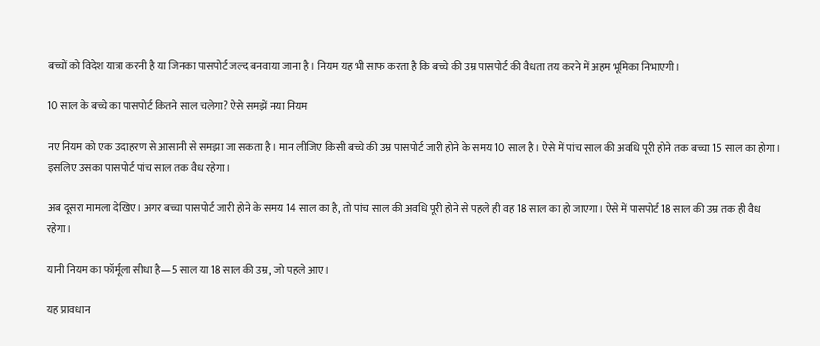बच्चों को विदेश यात्रा करनी है या जिनका पासपोर्ट जल्द बनवाया जाना है। नियम यह भी साफ करता है कि बच्चे की उम्र पासपोर्ट की वैधता तय करने में अहम भूमिका निभाएगी।

10 साल के बच्चे का पासपोर्ट कितने साल चलेगा? ऐसे समझें नया नियम

नए नियम को एक उदाहरण से आसानी से समझा जा सकता है। मान लीजिए किसी बच्चे की उम्र पासपोर्ट जारी होने के समय 10 साल है। ऐसे में पांच साल की अवधि पूरी होने तक बच्चा 15 साल का होगा। इसलिए उसका पासपोर्ट पांच साल तक वैध रहेगा।

अब दूसरा मामला देखिए। अगर बच्चा पासपोर्ट जारी होने के समय 14 साल का है, तो पांच साल की अवधि पूरी होने से पहले ही वह 18 साल का हो जाएगा। ऐसे में पासपोर्ट 18 साल की उम्र तक ही वैध रहेगा।

यानी नियम का फॉर्मूला सीधा है—5 साल या 18 साल की उम्र, जो पहले आए।

यह प्रावधान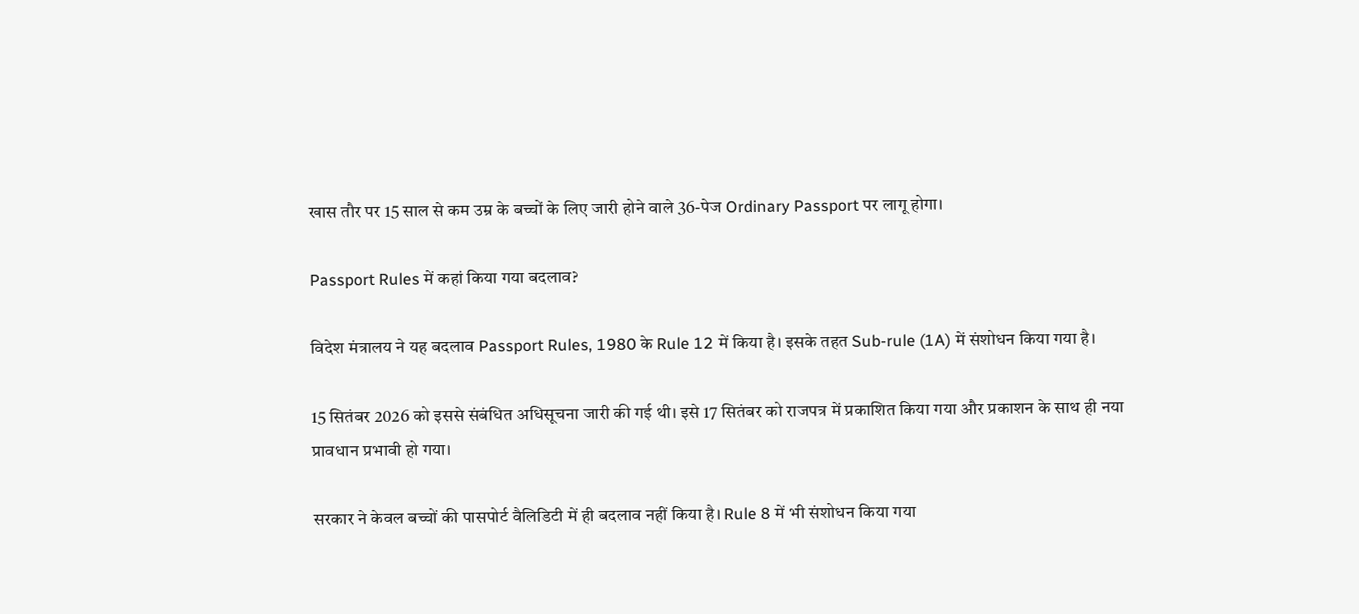खास तौर पर 15 साल से कम उम्र के बच्चों के लिए जारी होने वाले 36-पेज Ordinary Passport पर लागू होगा।

Passport Rules में कहां किया गया बदलाव?

विदेश मंत्रालय ने यह बदलाव Passport Rules, 1980 के Rule 12 में किया है। इसके तहत Sub-rule (1A) में संशोधन किया गया है।

15 सितंबर 2026 को इससे संबंधित अधिसूचना जारी की गई थी। इसे 17 सितंबर को राजपत्र में प्रकाशित किया गया और प्रकाशन के साथ ही नया प्रावधान प्रभावी हो गया।

सरकार ने केवल बच्चों की पासपोर्ट वैलिडिटी में ही बदलाव नहीं किया है। Rule 8 में भी संशोधन किया गया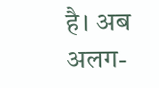है। अब अलग-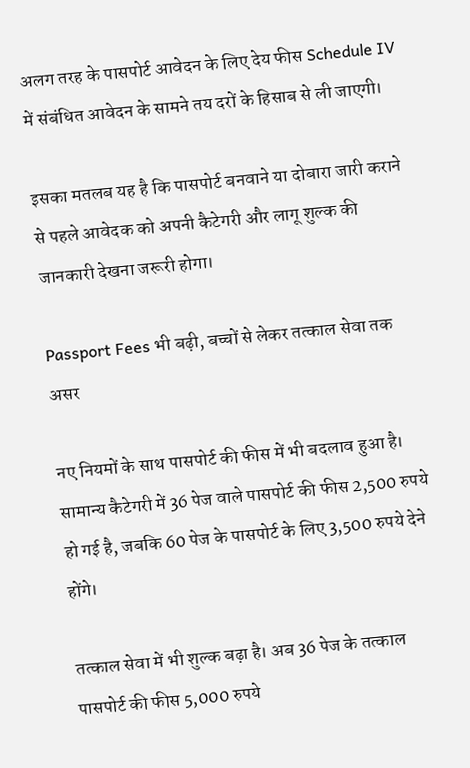अलग तरह के पासपोर्ट आवेदन के लिए देय फीस Schedule IV में संबंधित आवेदन के सामने तय दरों के हिसाब से ली जाएगी।

इसका मतलब यह है कि पासपोर्ट बनवाने या दोबारा जारी कराने से पहले आवेदक को अपनी कैटेगरी और लागू शुल्क की जानकारी देखना जरूरी होगा।

Passport Fees भी बढ़ी, बच्चों से लेकर तत्काल सेवा तक असर

नए नियमों के साथ पासपोर्ट की फीस में भी बदलाव हुआ है। सामान्य कैटेगरी में 36 पेज वाले पासपोर्ट की फीस 2,500 रुपये हो गई है, जबकि 60 पेज के पासपोर्ट के लिए 3,500 रुपये देने होंगे।

तत्काल सेवा में भी शुल्क बढ़ा है। अब 36 पेज के तत्काल पासपोर्ट की फीस 5,000 रुपये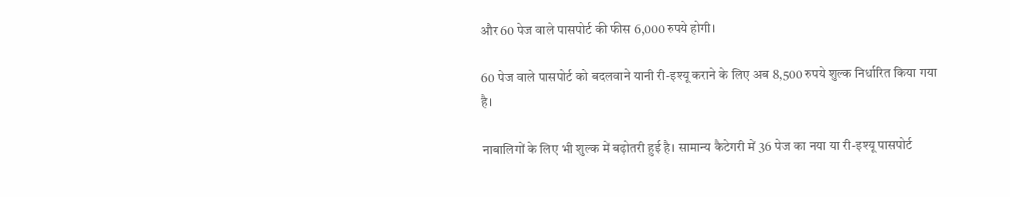और 60 पेज वाले पासपोर्ट की फीस 6,000 रुपये होगी।

60 पेज वाले पासपोर्ट को बदलवाने यानी री-इश्यू कराने के लिए अब 8,500 रुपये शुल्क निर्धारित किया गया है।

नाबालिगों के लिए भी शुल्क में बढ़ोतरी हुई है। सामान्य कैटेगरी में 36 पेज का नया या री-इश्यू पासपोर्ट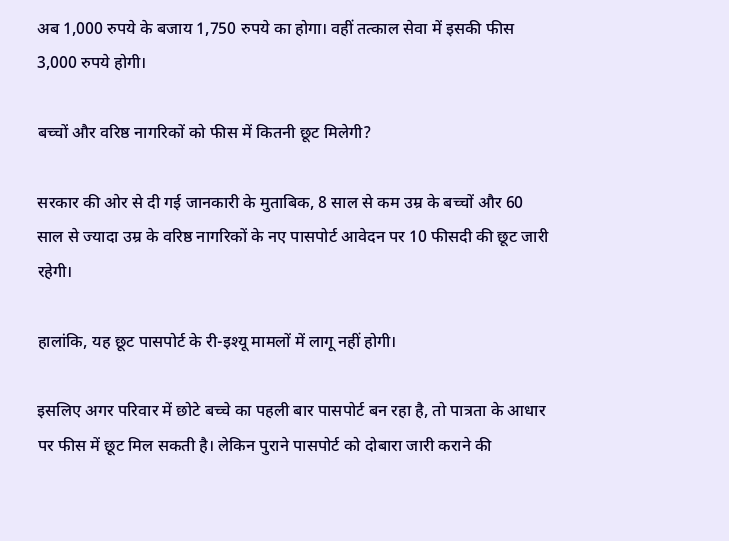अब 1,000 रुपये के बजाय 1,750 रुपये का होगा। वहीं तत्काल सेवा में इसकी फीस 3,000 रुपये होगी।

बच्चों और वरिष्ठ नागरिकों को फीस में कितनी छूट मिलेगी?

सरकार की ओर से दी गई जानकारी के मुताबिक, 8 साल से कम उम्र के बच्चों और 60 साल से ज्यादा उम्र के वरिष्ठ नागरिकों के नए पासपोर्ट आवेदन पर 10 फीसदी की छूट जारी रहेगी।

हालांकि, यह छूट पासपोर्ट के री-इश्यू मामलों में लागू नहीं होगी।

इसलिए अगर परिवार में छोटे बच्चे का पहली बार पासपोर्ट बन रहा है, तो पात्रता के आधार पर फीस में छूट मिल सकती है। लेकिन पुराने पासपोर्ट को दोबारा जारी कराने की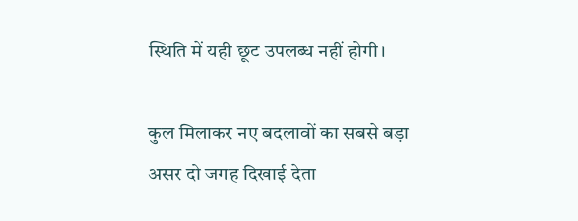स्थिति में यही छूट उपलब्ध नहीं होगी।

कुल मिलाकर नए बदलावों का सबसे बड़ा असर दो जगह दिखाई देता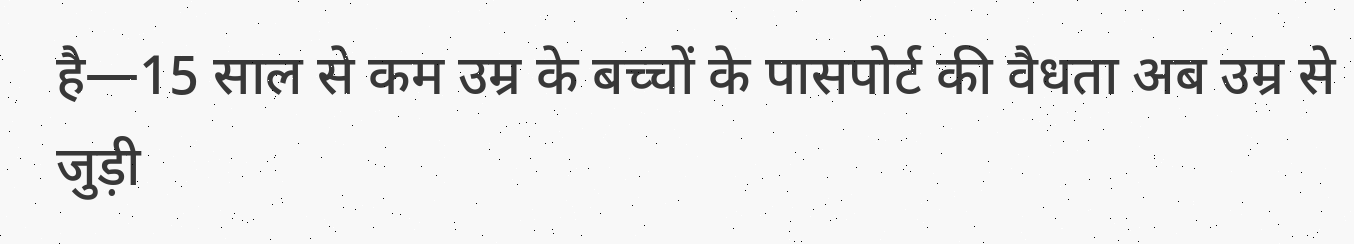है—15 साल से कम उम्र के बच्चों के पासपोर्ट की वैधता अब उम्र से जुड़ी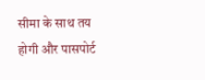सीमा के साथ तय होगी और पासपोर्ट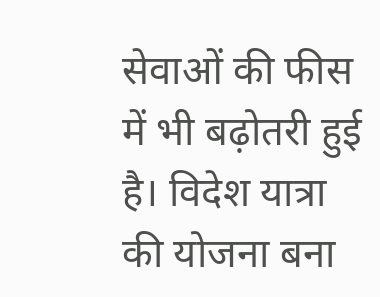सेवाओं की फीस में भी बढ़ोतरी हुई है। विदेश यात्रा की योजना बना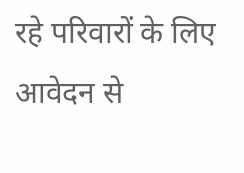रहे परिवारों के लिए आवेदन से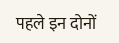पहले इन दोनों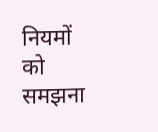नियमों को समझना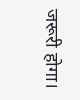जरूरी होगा।